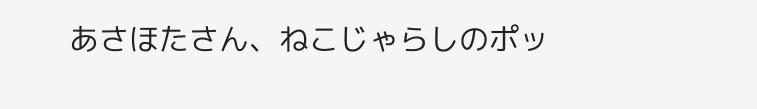あさほたさん、ねこじゃらしのポッ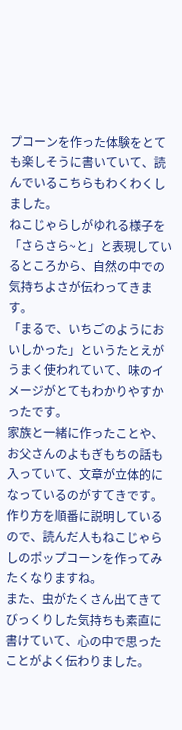プコーンを作った体験をとても楽しそうに書いていて、読んでいるこちらもわくわくしました。
ねこじゃらしがゆれる様子を「さらさら~と」と表現しているところから、自然の中での気持ちよさが伝わってきます。
「まるで、いちごのようにおいしかった」というたとえがうまく使われていて、味のイメージがとてもわかりやすかったです。
家族と一緒に作ったことや、お父さんのよもぎもちの話も入っていて、文章が立体的になっているのがすてきです。
作り方を順番に説明しているので、読んだ人もねこじゃらしのポップコーンを作ってみたくなりますね。
また、虫がたくさん出てきてびっくりした気持ちも素直に書けていて、心の中で思ったことがよく伝わりました。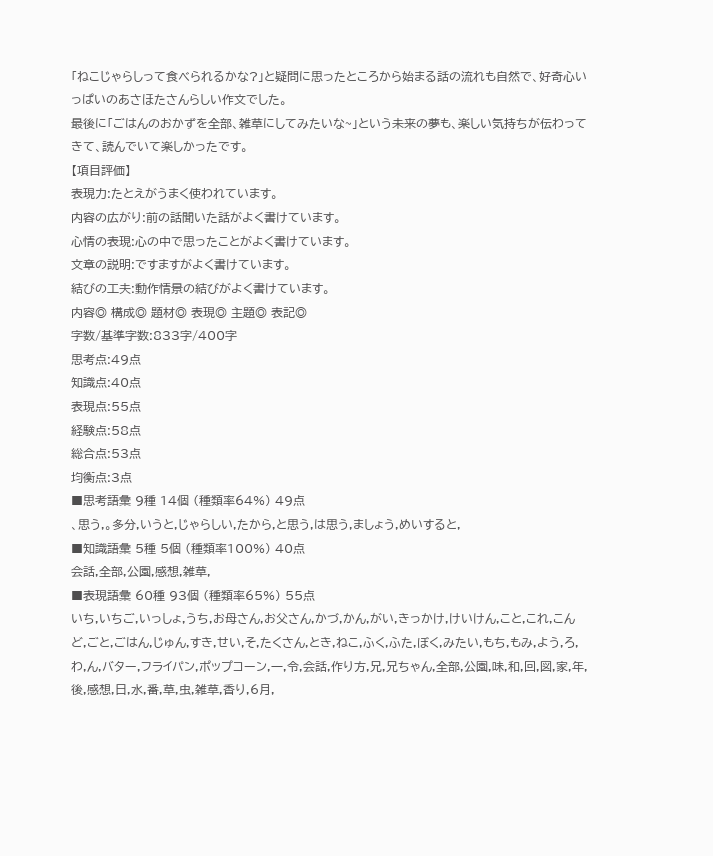「ねこじゃらしって食べられるかな?」と疑問に思ったところから始まる話の流れも自然で、好奇心いっぱいのあさほたさんらしい作文でした。
最後に「ごはんのおかずを全部、雑草にしてみたいな~」という未来の夢も、楽しい気持ちが伝わってきて、読んでいて楽しかったです。
【項目評価】
表現力:たとえがうまく使われています。
内容の広がり:前の話聞いた話がよく書けています。
心情の表現:心の中で思ったことがよく書けています。
文章の説明:ですますがよく書けています。
結びの工夫:動作情景の結びがよく書けています。
内容◎ 構成◎ 題材◎ 表現◎ 主題◎ 表記◎
字数/基準字数:833字/400字
思考点:49点
知識点:40点
表現点:55点
経験点:58点
総合点:53点
均衡点:3点
■思考語彙 9種 14個 (種類率64%) 49点
、思う,。多分,いうと,じゃらしい,たから,と思う,は思う,ましょう,めいすると,
■知識語彙 5種 5個 (種類率100%) 40点
会話,全部,公園,感想,雑草,
■表現語彙 60種 93個 (種類率65%) 55点
いち,いちご,いっしょ,うち,お母さん,お父さん,かづ,かん,がい,きっかけ,けいけん,こと,これ,こんど,ごと,ごはん,じゅん,すき,せい,そ,たくさん,とき,ねこ,ふく,ふた,ぼく,みたい,もち,もみ,よう,ろ,わ,ん,バター,フライパン,ポップコーン,一,令,会話,作り方,兄,兄ちゃん,全部,公園,味,和,回,図,家,年,後,感想,日,水,番,草,虫,雑草,香り,6月,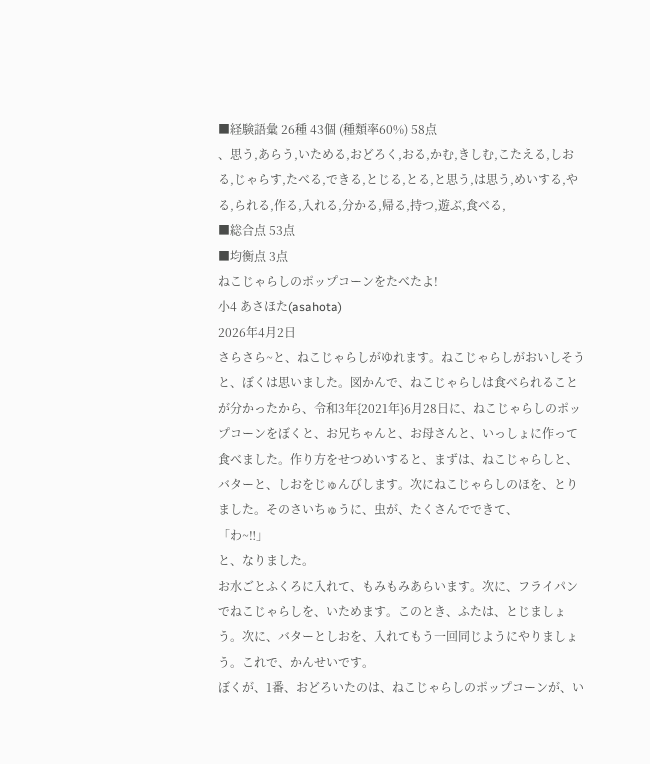■経験語彙 26種 43個 (種類率60%) 58点
、思う,あらう,いためる,おどろく,おる,かむ,きしむ,こたえる,しおる,じゃらす,たべる,できる,とじる,とる,と思う,は思う,めいする,やる,られる,作る,入れる,分かる,帰る,持つ,遊ぶ,食べる,
■総合点 53点
■均衡点 3点
ねこじゃらしのポップコーンをたべたよ!
小4 あさほた(asahota)
2026年4月2日
さらさら~と、ねこじゃらしがゆれます。ねこじゃらしがおいしそうと、ぼくは思いました。図かんで、ねこじゃらしは食べられることが分かったから、令和3年{2021年}6月28日に、ねこじゃらしのポップコーンをぼくと、お兄ちゃんと、お母さんと、いっしょに作って食べました。作り方をせつめいすると、まずは、ねこじゃらしと、バターと、しおをじゅんびします。次にねこじゃらしのほを、とりました。そのさいちゅうに、虫が、たくさんでできて、
「わ~‼」
と、なりました。
お水ごとふくろに入れて、もみもみあらいます。次に、フライパンでねこじゃらしを、いためます。このとき、ふたは、とじましょう。次に、バターとしおを、入れてもう一回同じようにやりましょう。これで、かんせいです。
ぼくが、1番、おどろいたのは、ねこじゃらしのポップコーンが、い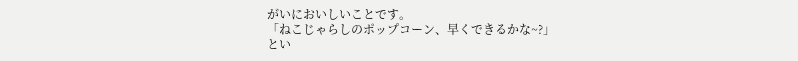がいにおいしいことです。
「ねこじゃらしのポップコーン、早くできるかな~?」
とい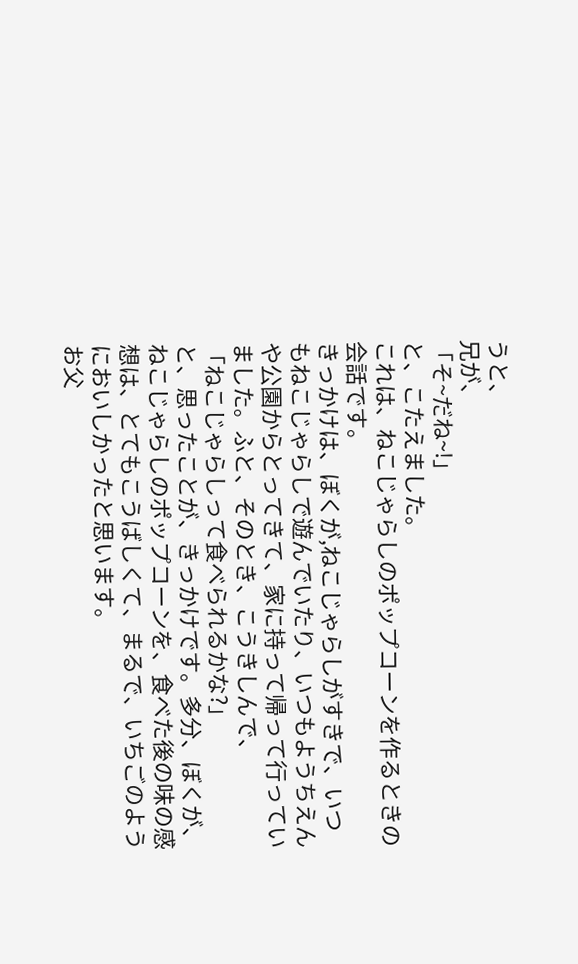うと、
兄が、
「そ~だね~!」
と、こたえました。
これは、ねこじゃらしのポップコーンを作るときの会話です。
きっかけは、ぼくが,ねこじゃらしがすきで、いつもねこじゃらしで遊んでいたり、いつもようちえんや公園からとってきて、家に持って帰って行っていました。ふと、そのとき、こうきしんで、
「ねこじゃらしって食べられるかな?」
と、思ったことが、きっかけです。多分、ぼくが、ねこじゃらしのポップコーンを、食べた後の味の感想は、とてもこうばしくて、まるで、いちごのようにおいしかったと思います。
お父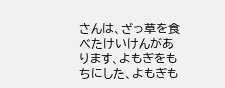さんは、ざっ草を食べたけいけんがあります、よもぎをもちにした、よもぎも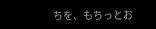ちを、もちっとお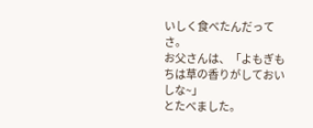いしく食べたんだってさ。
お父さんは、「よもぎもちは草の香りがしておいしな~」
とたべました。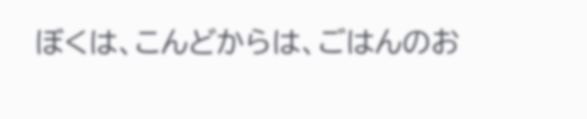ぼくは、こんどからは、ごはんのお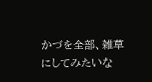かづを全部、雑草にしてみたいな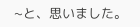~と、思いました。